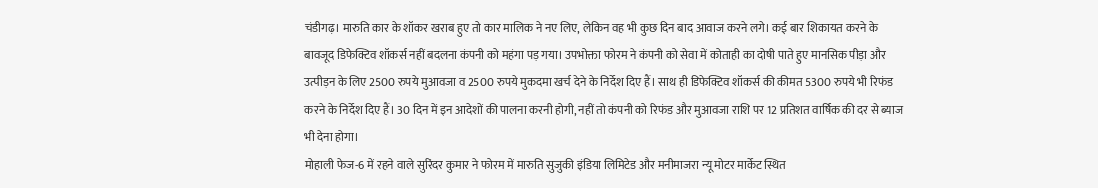चंडीगढ़। मारुति कार के शॉकर खराब हुए तो कार मालिक ने नए लिए, लेकिन वह भी कुछ दिन बाद आवाज करने लगे। कई बार शिकायत करने के बावजूद डिफेक्टिव शॉकर्स नहीं बदलना कंपनी को महंगा पड़ गया। उपभोक्ता फोरम ने कंपनी को सेवा में कोताही का दोषी पाते हुए मानसिक पीड़ा और उत्पीड़न के लिए 2500 रुपये मुआवजा व 2500 रुपये मुकदमा खर्च देने के निर्देश दिए हैं। साथ ही डिफेक्टिव शॉकर्स की कीमत 5300 रुपये भी रिफंड करने के निर्देश दिए हैं। 30 दिन में इन आदेशों की पालना करनी होगी, नहीं तो कंपनी को रिफंड और मुआवजा राशि पर 12 प्रतिशत वार्षिक की दर से ब्याज भी देना होगा।
मोहाली फेज-6 में रहने वाले सुरिंदर कुमार ने फोरम में मारुति सुजुकी इंडिया लिमिटेड और मनीमाजरा न्यू मोटर मार्केट स्थित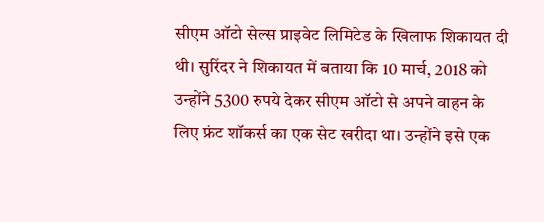सीएम ऑटो सेल्स प्राइवेट लिमिटेड के खिलाफ शिकायत दी थी। सुरिंदर ने शिकायत में बताया कि 10 मार्च, 2018 को उन्होंने 5300 रुपये देकर सीएम ऑटो से अपने वाहन के लिए फ्रंट शॉकर्स का एक सेट खरीदा था। उन्होंने इसे एक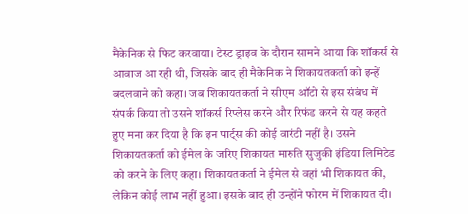मैकेनिक से फिट करवाया। टेस्ट ड्राइव के दौरान सामने आया कि शॉकर्स से आवाज आ रही थी, जिसके बाद ही मैकेनिक ने शिकायतकर्ता को इन्हें बदलवाने को कहा। जब शिकायतकर्ता ने सीएम ऑटो से इस संबंध में संपर्क किया तो उसने शॉकर्स रिप्लेस करने और रिफंड करने से यह कहते हुए मना कर दिया है कि इन पार्ट्स की कोई वारंटी नहीं है। उसने शिकायतकर्ता को ईमेल के जरिए शिकायत मारुति सुजुकी इंडिया लिमिटेड को करने के लिए कहा। शिकायतकर्ता ने ईमेल से वहां भी शिकायत की, लेकिन कोई लाभ नहीं हुआ। इसके बाद ही उन्होंने फोरम में शिकायत दी।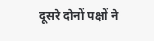दूसरे दोनों पक्षों ने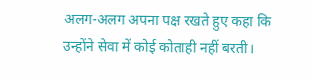अलग-अलग अपना पक्ष रखते हुए कहा कि उन्होंने सेवा में कोई कोताही नहीं बरती।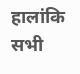हालांकि सभी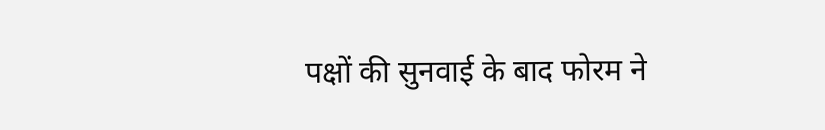पक्षों की सुनवाई के बाद फोरम ने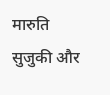मारुति सुजुकी और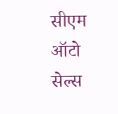सीएम ऑटो सेल्स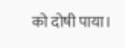को दोषी पाया।